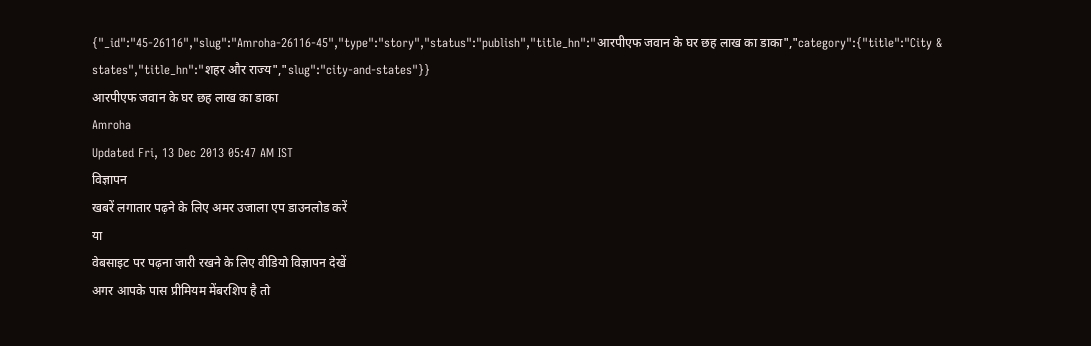{"_id":"45-26116","slug":"Amroha-26116-45","type":"story","status":"publish","title_hn":"आरपीएफ जवान के घर छह लाख का डाका","category":{"title":"City & states","title_hn":"शहर और राज्य","slug":"city-and-states"}}
आरपीएफ जवान के घर छह लाख का डाका
Amroha
Updated Fri, 13 Dec 2013 05:47 AM IST
विज्ञापन
खबरें लगातार पढ़ने के लिए अमर उजाला एप डाउनलोड करें
या
वेबसाइट पर पढ़ना जारी रखने के लिए वीडियो विज्ञापन देखें
अगर आपके पास प्रीमियम मेंबरशिप है तो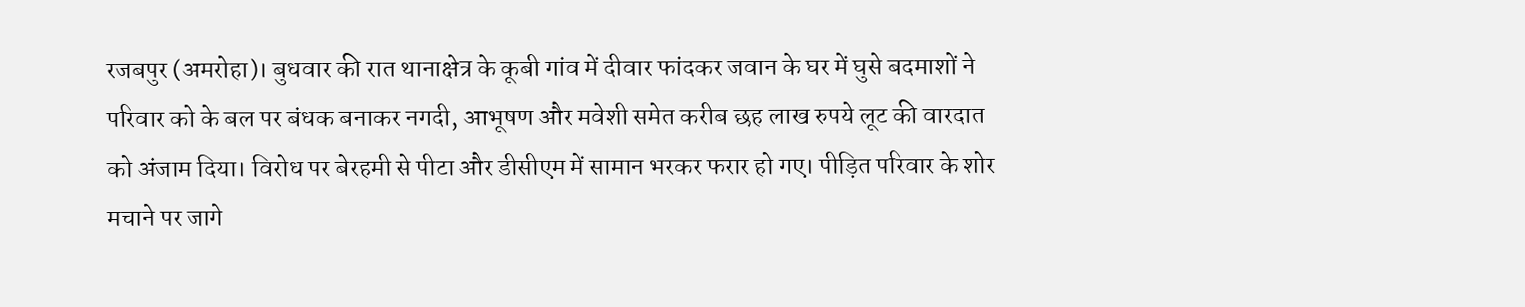रजबपुर (अमरोहा)। बुधवार की रात थानाक्षेत्र के कूबी गांव में दीवार फांदकर जवान के घर में घुसे बदमाशों ने परिवार को के बल पर बंधक बनाकर नगदी, आभूषण और मवेशी समेत करीब छह लाख रुपये लूट की वारदात को अंजाम दिया। विरोध पर बेरहमी से पीटा और डीसीएम में सामान भरकर फरार हो गए। पीड़ित परिवार के शोर मचाने पर जागे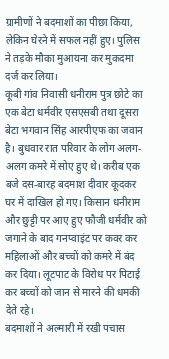ग्रामीणों ने बदमाशों का पीछा किया, लेकिन घेरने में सफल नहीं हुए। पुलिस ने तड़के मौका मुआयना कर मुकदमा दर्ज कर लिया।
कूबी गांव निवासी धनीराम पुत्र छोटे का एक बेटा धर्मवीर एसएसबी तथा दूसरा बेटा भगवान सिंह आरपीएफ का जवान है। बुधवार रात परिवार के लोग अलग-अलग कमरे में सोए हुए थे। करीब एक बजे दस-बारह बदमाश दीवार कूदकर घर में दाखिल हो गए। किसान धनीराम और छुट्टी पर आए हुए फौजी धर्मवीर को जगाने के बाद गनप्वाइंट पर कवर कर महिलाओं और बच्चों को कमरे में बंद कर दिया। लूटपाट के विरोध पर पिटाई कर बच्चों को जान से मारने की धमकी देते रहे।
बदमाशों ने अल्मारी में रखी पचास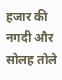हजार की नगदी और सोलह तोले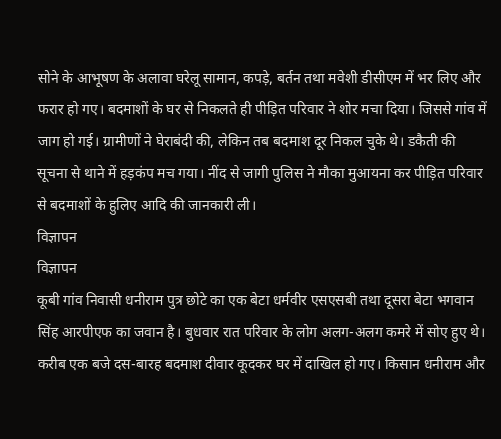सोने के आभूषण के अलावा घरेलू सामान, कपड़े, बर्तन तथा मवेशी डीसीएम में भर लिए और फरार हो गए। बदमाशों के घर से निकलते ही पीड़ित परिवार ने शोर मचा दिया। जिससे गांव में जाग हो गई। ग्रामीणों ने घेराबंदी की, लेकिन तब बदमाश दूर निकल चुके थे। डकैती की सूचना से थाने में हड़कंप मच गया। नींद से जागी पुलिस ने मौका मुआयना कर पीड़ित परिवार से बदमाशों के हुलिए आदि की जानकारी ली।
विज्ञापन
विज्ञापन
कूबी गांव निवासी धनीराम पुत्र छोटे का एक बेटा धर्मवीर एसएसबी तथा दूसरा बेटा भगवान सिंह आरपीएफ का जवान है। बुधवार रात परिवार के लोग अलग-अलग कमरे में सोए हुए थे। करीब एक बजे दस-बारह बदमाश दीवार कूदकर घर में दाखिल हो गए। किसान धनीराम और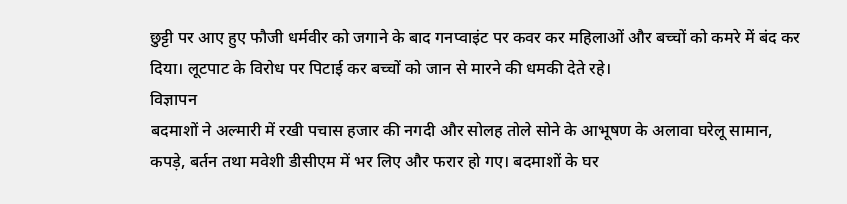छुट्टी पर आए हुए फौजी धर्मवीर को जगाने के बाद गनप्वाइंट पर कवर कर महिलाओं और बच्चों को कमरे में बंद कर दिया। लूटपाट के विरोध पर पिटाई कर बच्चों को जान से मारने की धमकी देते रहे।
विज्ञापन
बदमाशों ने अल्मारी में रखी पचास हजार की नगदी और सोलह तोले सोने के आभूषण के अलावा घरेलू सामान, कपड़े, बर्तन तथा मवेशी डीसीएम में भर लिए और फरार हो गए। बदमाशों के घर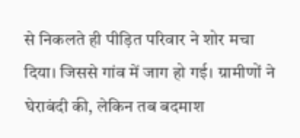से निकलते ही पीड़ित परिवार ने शोर मचा दिया। जिससे गांव में जाग हो गई। ग्रामीणों ने घेराबंदी की, लेकिन तब बदमाश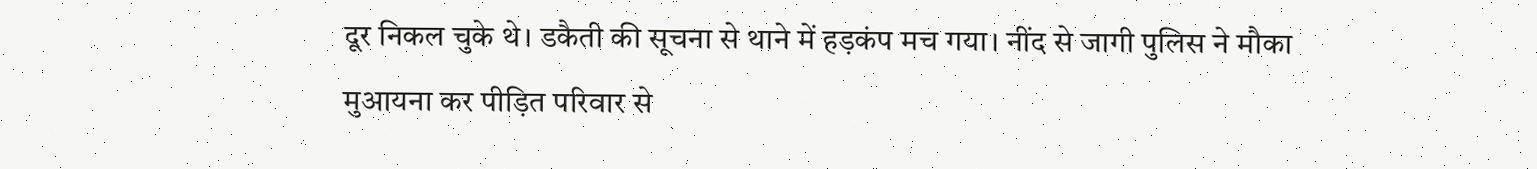दूर निकल चुके थे। डकैती की सूचना से थाने में हड़कंप मच गया। नींद से जागी पुलिस ने मौका मुआयना कर पीड़ित परिवार से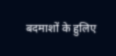बदमाशों के हुलिए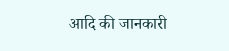आदि की जानकारी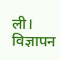ली।
विज्ञापन